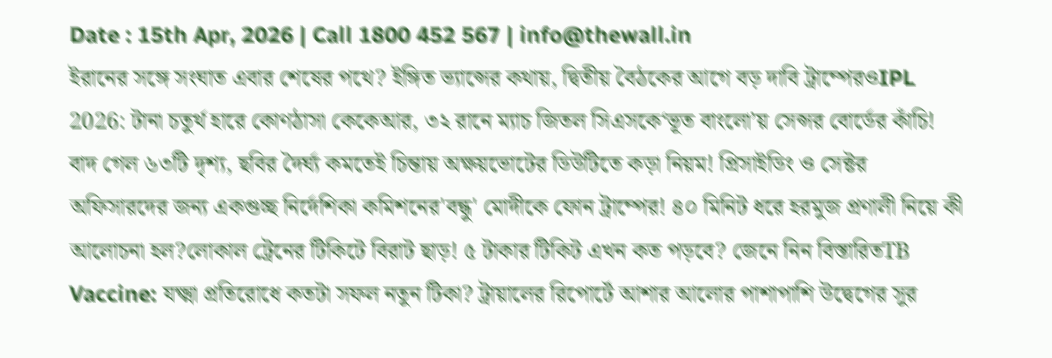Date : 15th Apr, 2026 | Call 1800 452 567 | info@thewall.in
ইরানের সঙ্গে সংঘাত এবার শেষের পথে? ইঙ্গিত ভ্যান্সের কথায়, দ্বিতীয় বৈঠকের আগে বড় দাবি ট্রাম্পেরওIPL 2026: টানা চতুর্থ হারে কোণঠাসা কেকেআর, ৩২ রানে ম্যাচ জিতল সিএসকে‘ভূত বাংলো’য় সেন্সর বোর্ডের কাঁচি! বাদ গেল ৬৩টি দৃশ্য, ছবির দৈর্ঘ্য কমতেই চিন্তায় অক্ষয়ভোটের ডিউটিতে কড়া নিয়ম! প্রিসাইডিং ও সেক্টর অফিসারদের জন্য একগুচ্ছ নির্দেশিকা কমিশনের'বন্ধু' মোদীকে ফোন ট্রাম্পের! ৪০ মিনিট ধরে হরমুজ প্রণালী নিয়ে কী আলোচনা হল?লোকাল ট্রেনের টিকিটে বিরাট ছাড়! ৫ টাকার টিকিট এখন কত পড়বে? জেনে নিন বিস্তারিতTB Vaccine: যক্ষ্মা প্রতিরোধে কতটা সফল নতুন টিকা? ট্রায়ালের রিপোর্টে আশার আলোর পাশাপাশি উদ্বেগের সুর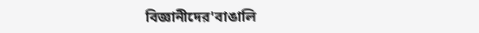বিজ্ঞানীদের'বাঙালি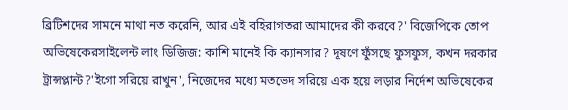ব্রিটিশদের সামনে মাথা নত করেনি, আর এই বহিরাগতরা আমাদের কী করবে?' বিজেপিকে তোপ অভিষেকেরসাইলেন্ট লাং ডিজিজ: কাশি মানেই কি ক্যানসার? দূষণে ফুঁসছে ফুসফুস, কখন দরকার ট্রান্সপ্লান্ট?'ইগো সরিয়ে রাখুন', নিজেদের মধ্যে মতভেদ সরিয়ে এক হয়ে লড়ার নির্দেশ অভিষেকের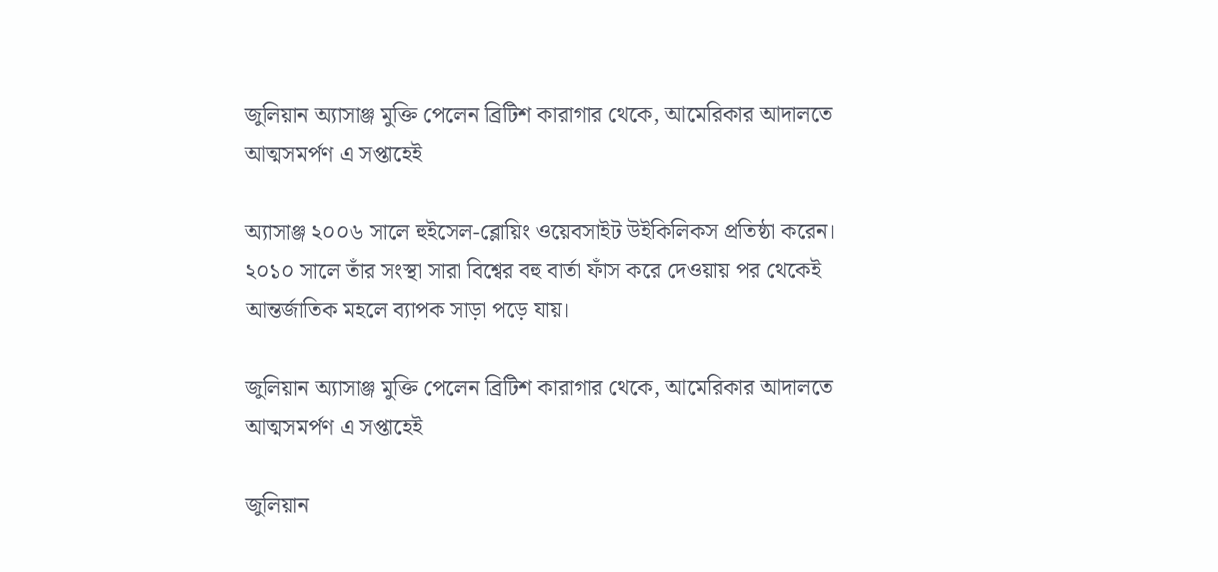জুলিয়ান অ্যাসাঞ্জ মুক্তি পেলেন ব্রিটিশ কারাগার থেকে, আমেরিকার আদালতে আত্মসমর্পণ এ সপ্তাহেই

অ্যাসাঞ্জ ২০০৬ সালে হুইসেল-ব্লোয়িং ওয়েবসাইট উইকিলিকস প্রতিষ্ঠা করেন। ২০১০ সালে তাঁর সংস্থা সারা বিশ্বের বহু বার্তা ফাঁস করে দেওয়ায় পর থেকেই আন্তর্জাতিক মহলে ব্যাপক সাড়া পড়ে যায়।

জুলিয়ান অ্যাসাঞ্জ মুক্তি পেলেন ব্রিটিশ কারাগার থেকে, আমেরিকার আদালতে আত্মসমর্পণ এ সপ্তাহেই

জুলিয়ান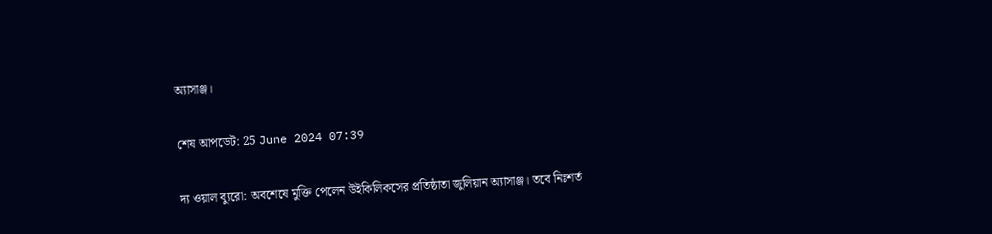অ্যাসাঞ্জ।

শেষ আপডেট: 25 June 2024 07:39

দ্য ওয়াল ব্যুরো: অবশেষে মুক্তি পেলেন উইকিলিকসের প্রতিষ্ঠাতা জুলিয়ান অ্যাসাঞ্জ। তবে নিঃশর্ত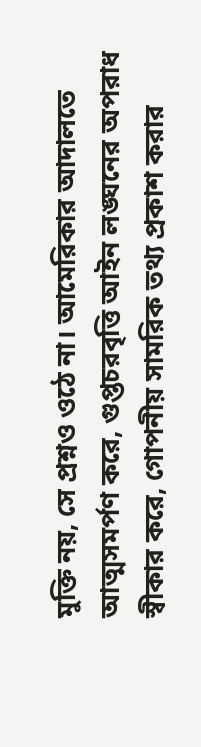মুক্তি নয়, সে প্রশ্নও ওঠে না। আমেরিকার আদালতে আত্মসমর্পণ করে, গুপ্তচরবৃত্তি আইন লঙ্ঘনের অপরাধ স্বীকার করে, গোপনীয় সামরিক তথ্য প্রকাশ করার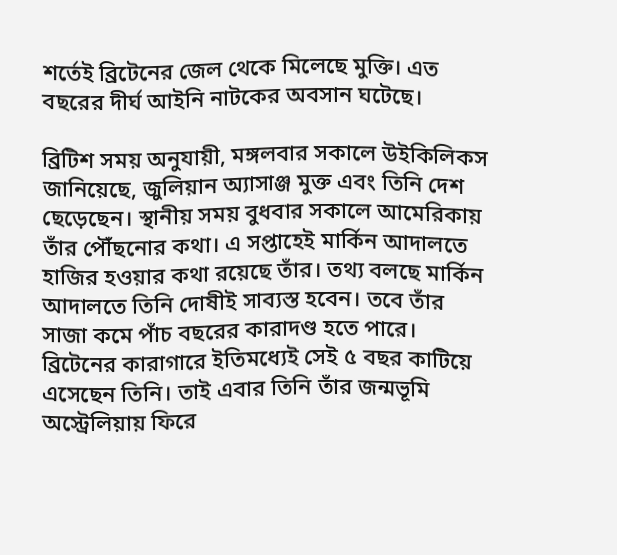শর্তেই ব্রিটেনের জেল থেকে মিলেছে মুক্তি। এত বছরের দীর্ঘ আইনি নাটকের অবসান ঘটেছে।

ব্রিটিশ সময় অনুযায়ী, মঙ্গলবার সকালে উইকিলিকস জানিয়েছে, জুলিয়ান অ্যাসাঞ্জ মুক্ত এবং তিনি দেশ ছেড়েছেন। স্থানীয় সময় বুধবার সকালে আমেরিকায় তাঁর পৌঁছনোর কথা। এ সপ্তাহেই মার্কিন আদালতে হাজির হওয়ার কথা রয়েছে তাঁর। তথ্য বলছে মার্কিন আদালতে তিনি দোষীই সাব্যস্ত হবেন। তবে তাঁর সাজা কমে পাঁচ বছরের কারাদণ্ড হতে পারে। ব্রিটেনের কারাগারে ইতিমধ্যেই সেই ৫ বছর কাটিয়ে এসেছেন তিনি। তাই এবার তিনি তাঁর জন্মভূমি অস্ট্রেলিয়ায় ফিরে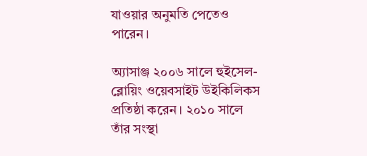যাওয়ার অনুমতি পেতেও পারেন।

অ্যাসাঞ্জ ২০০৬ সালে হুইসেল-ব্লোয়িং ওয়েবসাইট উইকিলিকস প্রতিষ্ঠা করেন। ২০১০ সালে তাঁর সংস্থা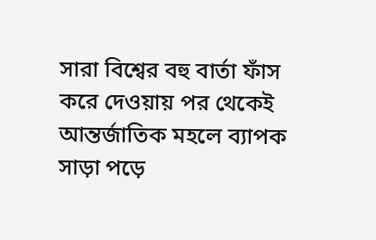সারা বিশ্বের বহু বার্তা ফাঁস করে দেওয়ায় পর থেকেই আন্তর্জাতিক মহলে ব্যাপক সাড়া পড়ে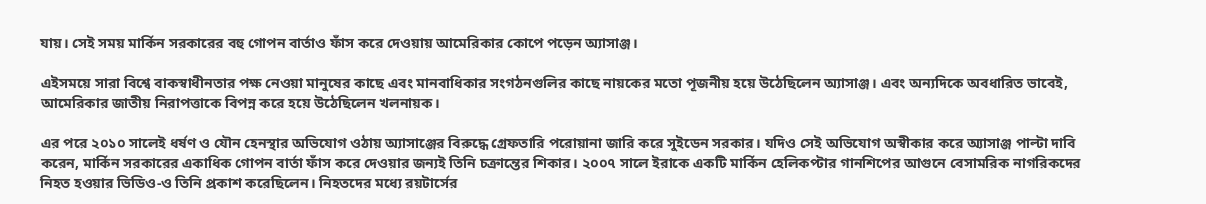যায়। সেই সময় মার্কিন সরকারের বহু গোপন বার্তাও ফাঁস করে দেওয়ায় আমেরিকার কোপে পড়েন অ্যাসাঞ্জ।

এইসময়ে সারা বিশ্বে বাকস্বাধীনতার পক্ষ নেওয়া মানুষের কাছে এবং মানবাধিকার সংগঠনগুলির কাছে নায়কের মতো পূজনীয় হয়ে উঠেছিলেন অ্যাসাঞ্জ। এবং অন্যদিকে অবধারিত ভাবেই, আমেরিকার জাতীয় নিরাপত্তাকে বিপন্ন করে হয়ে উঠেছিলেন খলনায়ক।

এর পরে ২০১০ সালেই ধর্ষণ ও যৌন হেনস্থার অভিযোগ ওঠায় অ্যাসাঞ্জের বিরুদ্ধে গ্রেফতারি পরোয়ানা জারি করে সুইডেন সরকার। যদিও সেই অভিযোগ অস্বীকার করে অ্যাসাঞ্জ পাল্টা দাবি করেন, মার্কিন সরকারের একাধিক গোপন বার্তা ফাঁস করে দেওয়ার জন্যই তিনি চক্রান্তের শিকার। ২০০৭ সালে ইরাকে একটি মার্কিন হেলিকপ্টার গানশিপের আগুনে বেসামরিক নাগরিকদের নিহত হওয়ার ভিডিও-ও তিনি প্রকাশ করেছিলেন। নিহতদের মধ্যে রয়টার্সের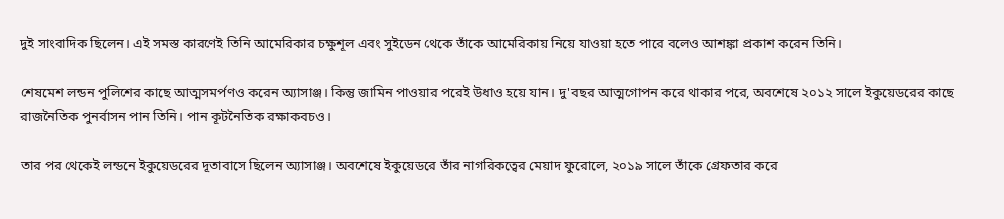দুই সাংবাদিক ছিলেন। এই সমস্ত কারণেই তিনি আমেরিকার চক্ষুশূল এবং সুইডেন থেকে তাঁকে আমেরিকায় নিয়ে যাওয়া হতে পারে বলেও আশঙ্কা প্রকাশ করেন তিনি।

শেষমেশ লন্ডন পুলিশের কাছে আত্মসমর্পণও করেন অ্যাসাঞ্জ। কিন্তু জামিন পাওয়ার পরেই উধাও হয়ে যান। দু'বছর আত্মগোপন করে থাকার পরে, অবশেষে ২০১২ সালে ইকুয়েডরের কাছে রাজনৈতিক পুনর্বাসন পান তিনি। পান কূটনৈতিক রক্ষাকবচও।

তার পর থেকেই লন্ডনে ইকুয়েডরের দূতাবাসে ছিলেন অ্যাসাঞ্জ। অবশেষে ইকুয়েডরে তাঁর নাগরিকত্বের মেয়াদ ফুরোলে, ২০১৯ সালে তাঁকে গ্রেফতার করে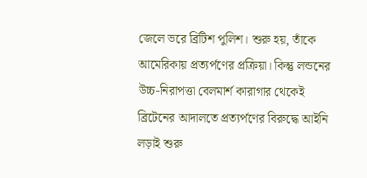জেলে ভরে ব্রিটিশ পুলিশ। শুরু হয়, তাঁকে আমেরিকায় প্রত্যর্পণের প্রক্রিয়া। কিন্তু লন্ডনের উচ্চ-নিরাপত্তা বেলমার্শ কারাগার থেকেই ব্রিটেনের আদালতে প্রত্যর্পণের বিরুদ্ধে আইনি লড়াই শুরু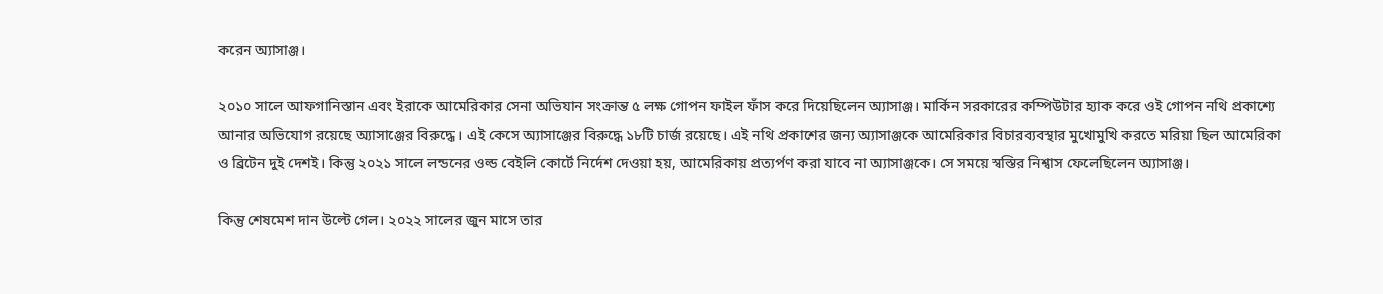করেন অ্যাসাঞ্জ।

২০১০ সালে আফগানিস্তান এবং ইরাকে আমেরিকার সেনা অভিযান সংক্রান্ত ৫ লক্ষ গোপন ফাইল ফাঁস করে দিয়েছিলেন অ্যাসাঞ্জ। মার্কিন সরকারের কম্পিউটার হ্যাক করে ওই গোপন নথি প্রকাশ্যে আনার অভিযোগ রয়েছে অ্যাসাঞ্জের বিরুদ্ধে। এই কেসে অ্যাসাঞ্জের বিরুদ্ধে ১৮টি চার্জ রয়েছে। এই নথি প্রকাশের জন্য অ্যাসাঞ্জকে আমেরিকার বিচারব্যবস্থার মুখোমুখি করতে মরিয়া ছিল আমেরিকা ও ব্রিটেন দুই দেশই। কিন্তু ২০২১ সালে লন্ডনের ওল্ড বেইলি কোর্টে নির্দেশ দেওয়া হয়, আমেরিকায় প্রত্যর্পণ করা যাবে না অ্যাসাঞ্জকে। সে সময়ে স্বস্তির নিশ্বাস ফেলেছিলেন অ্যাসাঞ্জ।

কিন্তু শেষমেশ দান উল্টে গেল। ২০২২ সালের জুন মাসে তার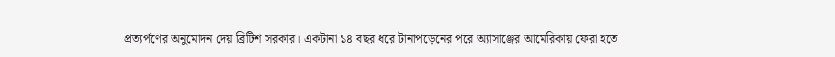প্রত্যর্পণের অনুমোদন দেয় ব্রিটিশ সরকার। একটানা ১৪ বছর ধরে টানাপড়েনের পরে অ্যাসাঞ্জের আমেরিকায় ফেরা হতে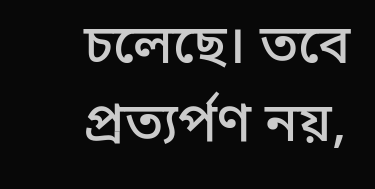চলেছে। তবে প্রত্যর্পণ নয়,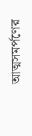আত্মসমর্পণের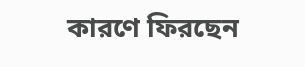কারণে ফিরছেন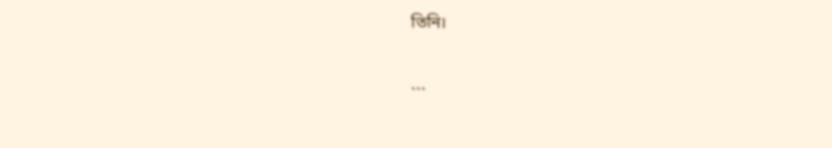তিনি।


```